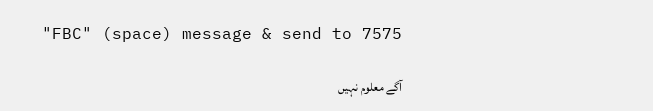"FBC" (space) message & send to 7575

آگے معلوم نہیں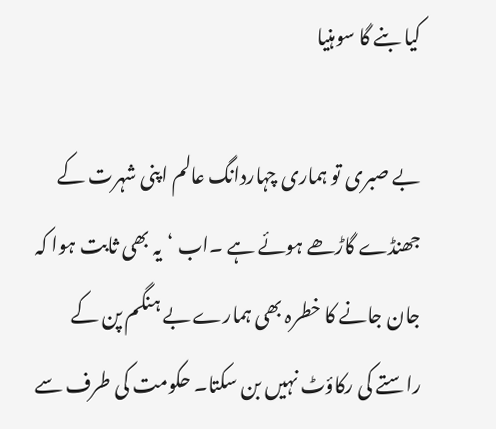کیا بنے گا سوہنیا

بے صبری تو ہماری چہاردانگ عالم اپنی شہرت کے جھنڈے گاڑھے ہوئے ہے ۔اب ‘یہ بھی ثابت ہوا کہ جان جانے کا خطرہ بھی ہمارے بے ہنگم پن کے راستے کی رکاؤٹ نہیں بن سکتا۔ حکومت کی طرف سے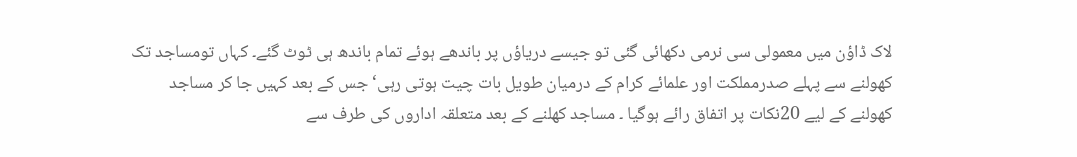لاک ڈاؤن میں معمولی سی نرمی دکھائی گئی تو جیسے دریاؤں پر باندھے ہوئے تمام باندھ ہی ٹوٹ گئے۔ کہاں تومساجد تک کھولنے سے پہلے صدرمملکت اور علمائے کرام کے درمیان طویل بات چیت ہوتی رہی‘ جس کے بعد کہیں جا کر مساجد کھولنے کے لیے 20نکات پر اتفاق رائے ہوگیا ۔ مساجد کھلنے کے بعد متعلقہ اداروں کی طرف سے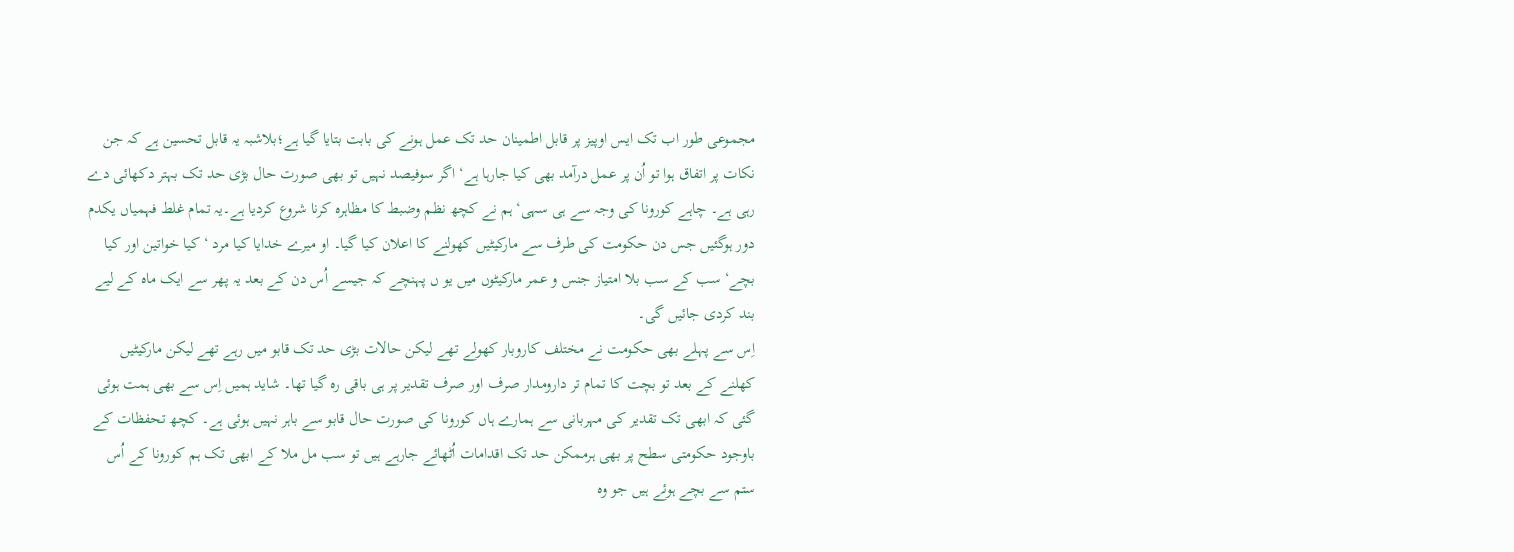مجموعی طور اب تک ایس اوپیز پر قابل اطمینان حد تک عمل ہونے کی بابت بتایا گیا ہے؛بلاشبہ یہ قابل تحسین ہے کہ جن نکات پر اتفاق ہوا تو اُن پر عمل درآمد بھی کیا جارہا ہے‘ اگر سوفیصد نہیں تو بھی صورت حال بڑی حد تک بہتر دکھائی دے رہی ہے۔ چاہے کورونا کی وجہ سے ہی سہی‘ ہم نے کچھ نظم وضبط کا مظاہرہ کرنا شروع کردیا ہے۔یہ تمام غلط فہمیاں یکدم دور ہوگئیں جس دن حکومت کی طرف سے مارکیٹیں کھولنے کا اعلان کیا گیا۔ او میرے خدایا کیا مرد ‘ کیا خواتین اور کیا بچے‘ سب کے سب بلا امتیاز جنس و عمر مارکیٹوں میں یو ں پہنچے کہ جیسے اُس دن کے بعد یہ پھر سے ایک ماہ کے لیے بند کردی جائیں گی۔
اِس سے پہلے بھی حکومت نے مختلف کاروبار کھولے تھے لیکن حالات بڑی حد تک قابو میں رہے تھے لیکن مارکیٹیں کھلنے کے بعد تو بچت کا تمام تر دارومدار صرف اور صرف تقدیر پر ہی باقی رہ گیا تھا۔ شاید ہمیں اِس سے بھی ہمت ہوئی گئی کہ ابھی تک تقدیر کی مہربانی سے ہمارے ہاں کورونا کی صورت حال قابو سے باہر نہیں ہوئی ہے۔ کچھ تحفظات کے باوجود حکومتی سطح پر بھی ہرممکن حد تک اقدامات اُٹھائے جارہے ہیں تو سب مل ملا کے ابھی تک ہم کورونا کے اُس ستم سے بچے ہوئے ہیں جو وہ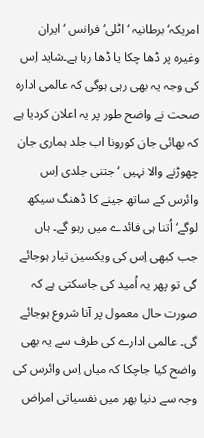امریکہ‘ برطانیہ ‘ اٹلی‘ فرانس ‘ ایران وغیرہ پر ڈھا چکا یا ڈھا رہا ہے۔شاید اِس کی وجہ یہ بھی رہی ہوگی کہ عالمی ادارہ صحت نے واضح طور پر یہ اعلان کردیا ہے کہ بھائی جان کورونا اب جلد ہماری جان چھوڑنے والا نہیں ‘ جتنی جلدی اِس وائرس کے ساتھ جینے کا ڈھنگ سیکھ لوگے‘ اُتنا ہی فائدے میں رہو گے۔ ہاں جب کبھی اِس کی ویکسین تیار ہوجائے گی تو پھر یہ اُمید کی جاسکتی ہے کہ صورت حال معمول پر آنا شروع ہوجائے گی۔ عالمی ادارے کی طرف سے یہ بھی واضح کیا جاچکا کہ میاں اِس وائرس کی وجہ سے دنیا بھر میں نفسیاتی امراض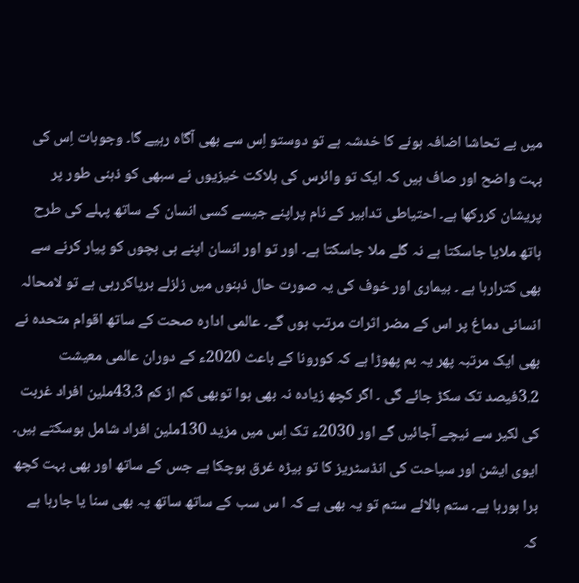میں بے تحاشا اضافہ ہونے کا خدشہ ہے تو دوستو اِس سے بھی آگاہ رہیے گا۔ وجوہات اِس کی بہت واضح اور صاف ہیں کہ ایک تو وائرس کی ہلاکت خیزیوں نے سبھی کو ذہنی طور پر پریشان کررکھا ہے۔ احتیاطی تدابیر کے نام پراپنے جیسے کسی انسان کے ساتھ پہلے کی طرح ہاتھ ملایا جاسکتا ہے نہ گلے ملا جاسکتا ہے۔ اور تو اور انسان اپنے ہی بچوں کو پیار کرنے سے بھی کترارہا ہے ۔ بیماری اور خوف کی یہ صورت حال ذہنوں میں زلزلے برپاکررہی ہے تو لامحالہ انسانی دماغ پر اس کے مضر اثرات مرتب ہوں گے۔ عالمی ادارہ صحت کے ساتھ اقوام متحدہ نے بھی ایک مرتبہ پھر یہ بم پھوڑا ہے کہ کورونا کے باعث 2020ء کے دوران عالمی معیشت 3.2فیصد تک سکڑ جائے گی ۔ اگر کچھ زیادہ نہ بھی ہوا توبھی کم از کم 43.3ملین افراد غربت کی لکیر سے نیچے آجائیں گے اور 2030ء تک اِس میں مزید 130ملین افراد شامل ہوسکتے ہیں۔ ایوی ایشن اور سیاحت کی انڈسٹریز کا تو بیڑہ غرق ہوچکا ہے جس کے ساتھ اور بھی بہت کچھ برا ہورہا ہے۔ ستم بالائے ستم تو یہ بھی ہے کہ ا س سب کے ساتھ ساتھ یہ بھی سنا یا جارہا ہے کہ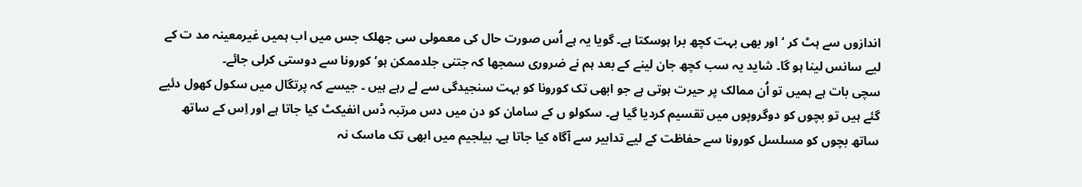اندازوں سے ہٹ کر ‘ اور بھی بہت کچھ برا ہوسکتا ہے۔ گویا یہ ہے اُس صورت حال کی معمولی سی جھلک جس میں اب ہمیں غیرمعینہ مد ت کے لیے سانس لینا ہو گا۔ شاید یہ سب کچھ جان لینے کے بعد ہم نے ضروری سمجھا کہ جتنی جلدممکن ہو‘ کورونا سے دوستی کرلی جائے۔
سچی بات ہے ہمیں تو اُن ممالک پر حیرت ہوتی ہے جو ابھی تک کورونا کو بہت سنجیدگی سے لے رہے ہیں ۔ جیسے کہ پرتگال میں سکول کھول دئیے گئے ہیں تو بچوں کو دوگروپوں میں تقسیم کردیا گیا ہے۔ سکولو ں کے سامان کو دن میں دس مرتبہ ڈس انفیکٹ کیا جاتا ہے اور اِس کے ساتھ ساتھ بچوں کو مسلسل کورونا سے حفاظت کے لیے تدابیر سے آگاہ کیا جاتا ہے۔ بیلجیم میں ابھی تک ماسک نہ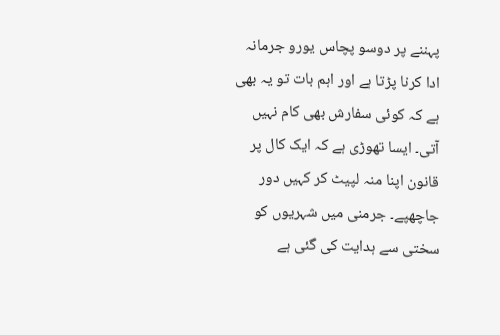پہننے پر دوسو پچاس یورو جرمانہ ادا کرنا پڑتا ہے اور اہم بات تو یہ بھی ہے کہ کوئی سفارش بھی کام نہیں آتی۔ ایسا تھوڑی ہے کہ ایک کال پر قانون اپنا منہ لپیٹ کر کہیں دور جاچھپے۔ جرمنی میں شہریوں کو سختی سے ہدایت کی گئی ہے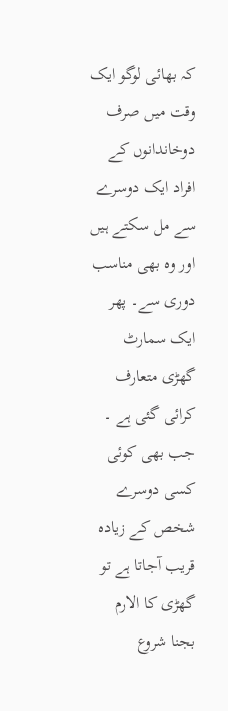کہ بھائی لوگو ایک وقت میں صرف دوخاندانوں کے افراد ایک دوسرے سے مل سکتے ہیں اور وہ بھی مناسب دوری سے۔ پھر ایک سمارٹ گھڑی متعارف کرائی گئی ہے ۔ جب بھی کوئی کسی دوسرے شخص کے زیادہ قریب آجاتا ہے تو گھڑی کا الارم بجنا شروع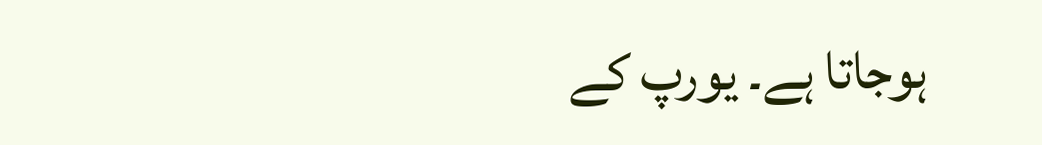ہوجاتا ہے۔ یورپ کے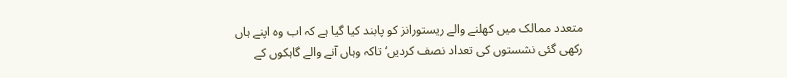متعدد ممالک میں کھلنے والے ریستورانز کو پابند کیا گیا ہے کہ اب وہ اپنے ہاں رکھی گئی نشستوں کی تعداد نصف کردیں‘ تاکہ وہاں آنے والے گاہکوں کے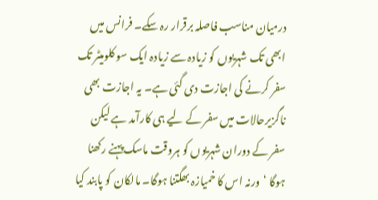درمیان مناسب فاصلہ برقرار رہ سکے۔ فرانس میں ابھی تک شہریوں کو زیادہ سے زیادہ ایک سو کلومیٹر تک سفر کرنے کی اجازت دی گئی ہے۔ یہ اجازت بھی ناگزیرحالات میں سفر کے لیے ہی کارآمد ہے لیکن سفر کے دوران شہریوں کو ہروقت ماسک پہنے رکھنا ہوگا ‘ورنہ اس کا خمیازہ بھگتنا ہوگا۔ مالکان کو پابند کیا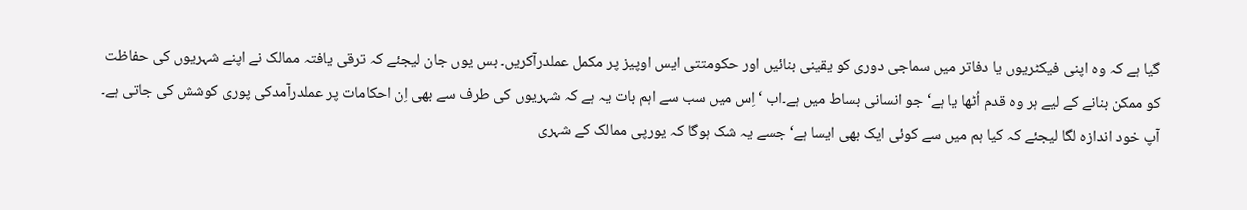گیا ہے کہ وہ اپنی فیکٹریوں یا دفاتر میں سماجی دوری کو یقینی بنائیں اور حکومتتی ایس اوپیز پر مکمل عملدرآکریں۔ بس یوں جان لیجئے کہ ترقی یافتہ ممالک نے اپنے شہریوں کی حفاظت کو ممکن بنانے کے لیے ہر وہ قدم اُٹھا یا ہے‘ جو انسانی بساط میں ہے۔اب ‘اِس میں سب سے اہم بات یہ ہے کہ شہریوں کی طرف سے بھی اِن احکامات پر عملدرآمدکی پوری کوشش کی جاتی ہے۔ آپ خود اندازہ لگا لیجئے کہ کیا ہم میں سے کوئی ایک بھی ایسا ہے‘ جسے یہ شک ہوگا کہ یورپی ممالک کے شہری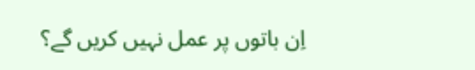اِن باتوں پر عمل نہیں کریں گے؟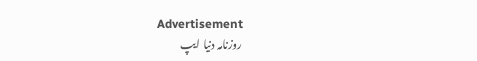Advertisement
روزنامہ دنیا ایپ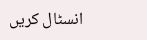انسٹال کریں